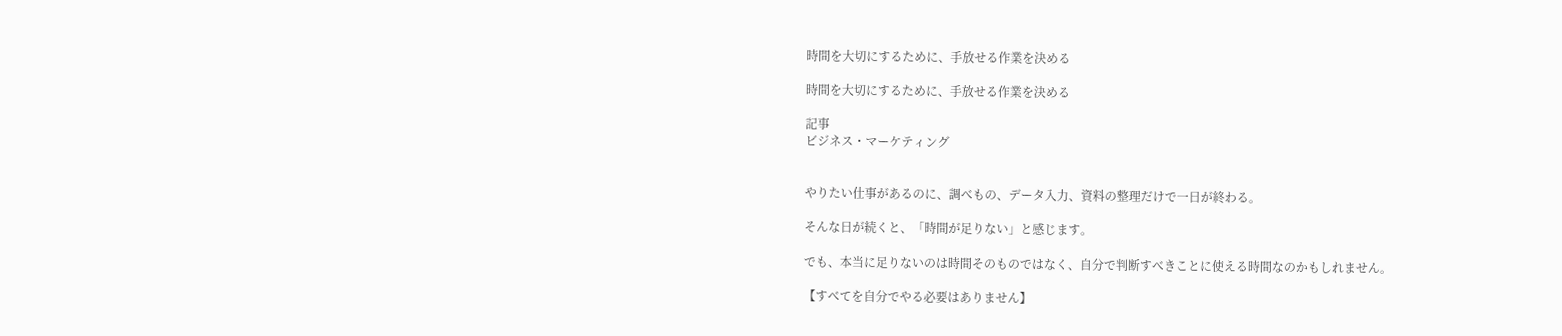時間を大切にするために、手放せる作業を決める

時間を大切にするために、手放せる作業を決める

記事
ビジネス・マーケティング


やりたい仕事があるのに、調べもの、データ入力、資料の整理だけで一日が終わる。

そんな日が続くと、「時間が足りない」と感じます。

でも、本当に足りないのは時間そのものではなく、自分で判断すべきことに使える時間なのかもしれません。

【すべてを自分でやる必要はありません】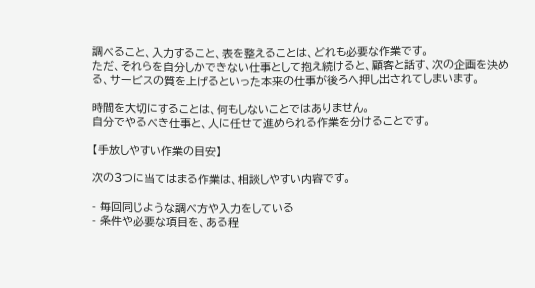調べること、入力すること、表を整えることは、どれも必要な作業です。
ただ、それらを自分しかできない仕事として抱え続けると、顧客と話す、次の企画を決める、サービスの質を上げるといった本来の仕事が後ろへ押し出されてしまいます。

時間を大切にすることは、何もしないことではありません。
自分でやるべき仕事と、人に任せて進められる作業を分けることです。

【手放しやすい作業の目安】

次の3つに当てはまる作業は、相談しやすい内容です。

- 毎回同じような調べ方や入力をしている
- 条件や必要な項目を、ある程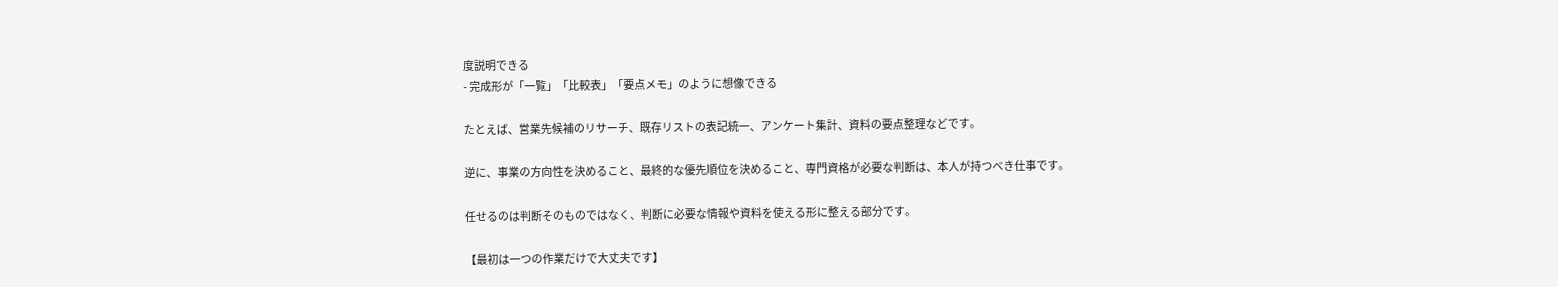度説明できる
- 完成形が「一覧」「比較表」「要点メモ」のように想像できる

たとえば、営業先候補のリサーチ、既存リストの表記統一、アンケート集計、資料の要点整理などです。

逆に、事業の方向性を決めること、最終的な優先順位を決めること、専門資格が必要な判断は、本人が持つべき仕事です。

任せるのは判断そのものではなく、判断に必要な情報や資料を使える形に整える部分です。

【最初は一つの作業だけで大丈夫です】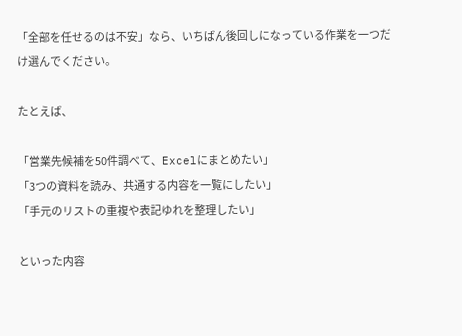「全部を任せるのは不安」なら、いちばん後回しになっている作業を一つだけ選んでください。

たとえば、

「営業先候補を50件調べて、Excelにまとめたい」
「3つの資料を読み、共通する内容を一覧にしたい」
「手元のリストの重複や表記ゆれを整理したい」

といった内容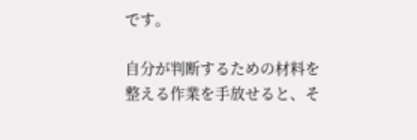です。

自分が判断するための材料を整える作業を手放せると、そ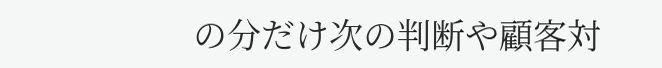の分だけ次の判断や顧客対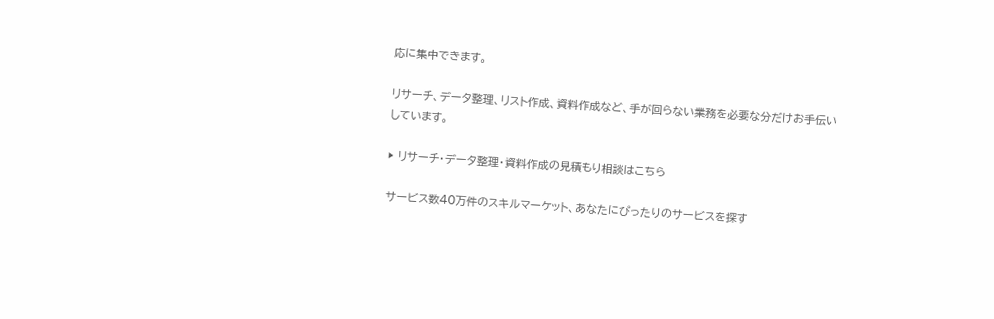応に集中できます。

リサーチ、データ整理、リスト作成、資料作成など、手が回らない業務を必要な分だけお手伝いしています。

▶ リサーチ・データ整理・資料作成の見積もり相談はこちら

サービス数40万件のスキルマーケット、あなたにぴったりのサービスを探す